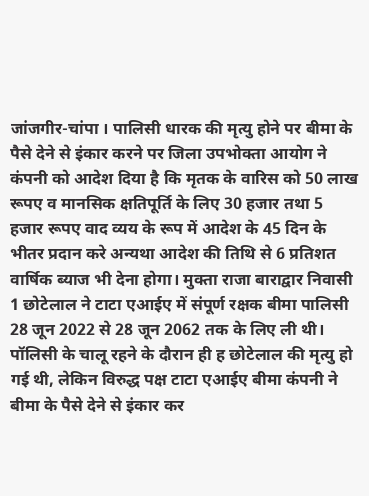जांजगीर-चांपा । पालिसी धारक की मृत्यु होने पर बीमा के पैसे देने से इंकार करने पर जिला उपभोक्ता आयोग ने कंपनी को आदेश दिया है कि मृतक के वारिस को 50 लाख रूपए व मानसिक क्षतिपूर्ति के लिए 30 हजार तथा 5 हजार रूपए वाद व्यय के रूप में आदेश के 45 दिन के भीतर प्रदान करे अन्यथा आदेश की तिथि से 6 प्रतिशत वार्षिक ब्याज भी देना होगा। मुक्ता राजा बाराद्वार निवासी 1 छोटेलाल ने टाटा एआईए में संपूर्ण रक्षक बीमा पालिसी 28 जून 2022 से 28 जून 2062 तक के लिए ली थी। पॉलिसी के चालू रहने के दौरान ही ह छोटेलाल की मृत्यु हो गई थी, लेकिन विरुद्ध पक्ष टाटा एआईए बीमा कंपनी ने बीमा के पैसे देने से इंकार कर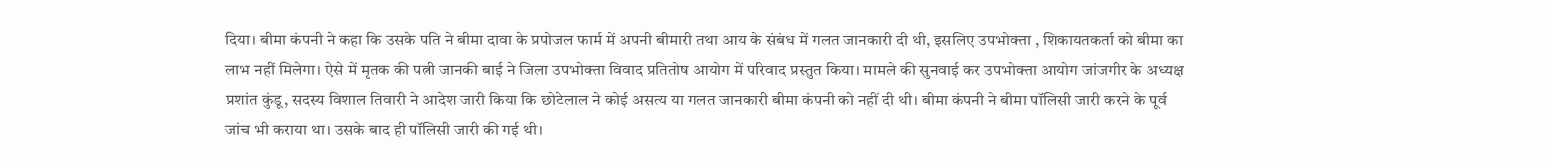दिया। बीमा कंपनी ने कहा कि उसके पति ने बीमा दावा के प्रपोजल फार्म में अपनी बीमारी तथा आय के संबंध में गलत जानकारी दी थी, इसलिए उपभोक्ता , शिकायतकर्ता को बीमा का लाभ नहीं मिलेगा। ऐसे में मृतक की पत्नी जानकी बाई ने जिला उपभोक्ता विवाद प्रतितोष आयोग में परिवाद प्रस्तुत किया। मामले की सुनवाई कर उपभोक्ता आयोग जांजगीर के अध्यक्ष प्रशांत कुंडू, सदस्य विशाल तिवारी ने आदेश जारी किया कि छोटेलाल ने कोई असत्य या गलत जानकारी बीमा कंपनी को नहीं दी थी। बीमा कंपनी ने बीमा पॉलिसी जारी करने के पूर्व जांच भी कराया था। उसके बाद ही पॉलिसी जारी की गई थी।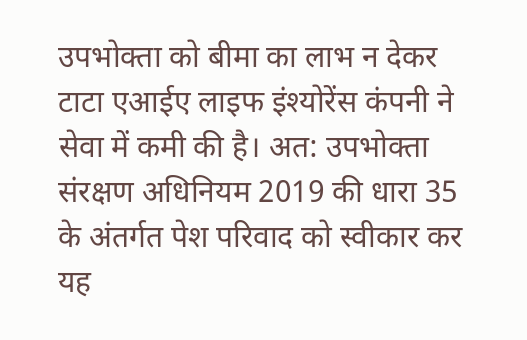उपभोक्ता को बीमा का लाभ न देकर टाटा एआईए लाइफ इंश्योरेंस कंपनी ने सेवा में कमी की है। अत: उपभोक्ता संरक्षण अधिनियम 2019 की धारा 35 के अंतर्गत पेश परिवाद को स्वीकार कर यह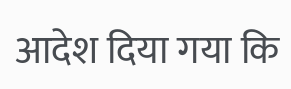आदेश दिया गया कि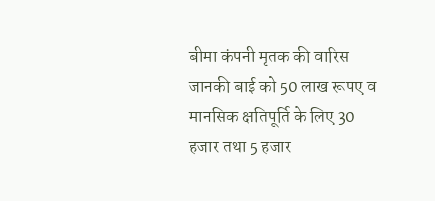बीमा कंपनी मृतक की वारिस जानकी बाई को 50 लाख रूपए व मानसिक क्षतिपूर्ति के लिए 30 हजार तथा 5 हजार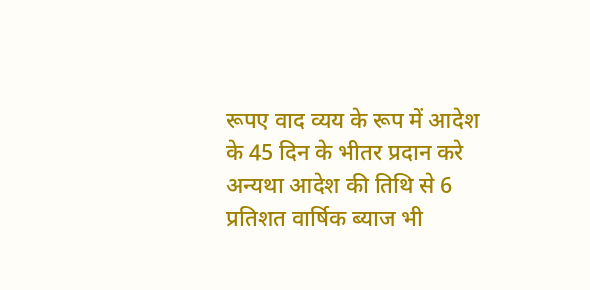रूपए वाद व्यय के रूप में आदेश के 45 दिन के भीतर प्रदान करे अन्यथा आदेश की तिथि से 6 प्रतिशत वार्षिक ब्याज भी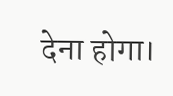देना होगा।